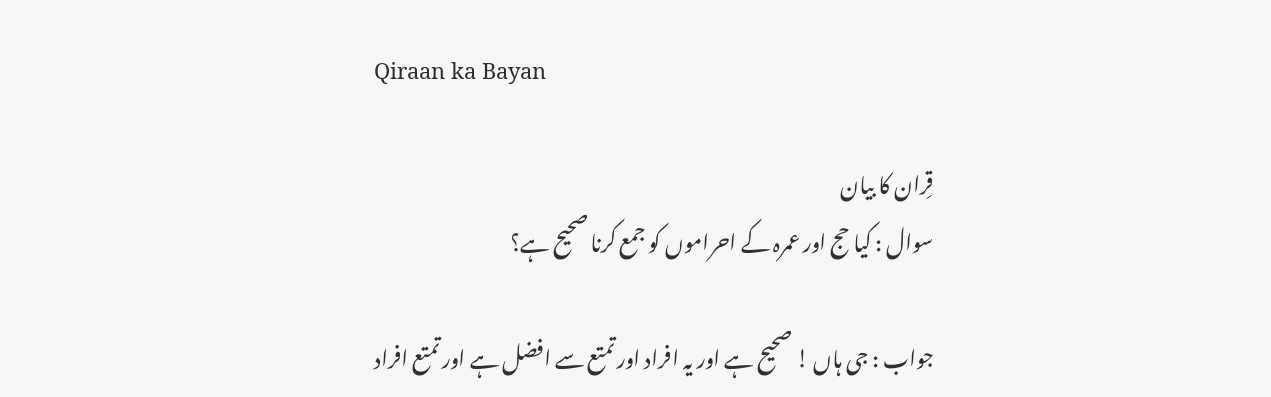Qiraan ka Bayan

قِران کا بیان
سوال : کیا حج اور عمرہ کے احراموں کو جمع کرنا صحیح ہے؟

جواب : جی ہاں ! صحیح ہے اور یہ افراد اور تمتع سے افضل ہے اور تمتع افراد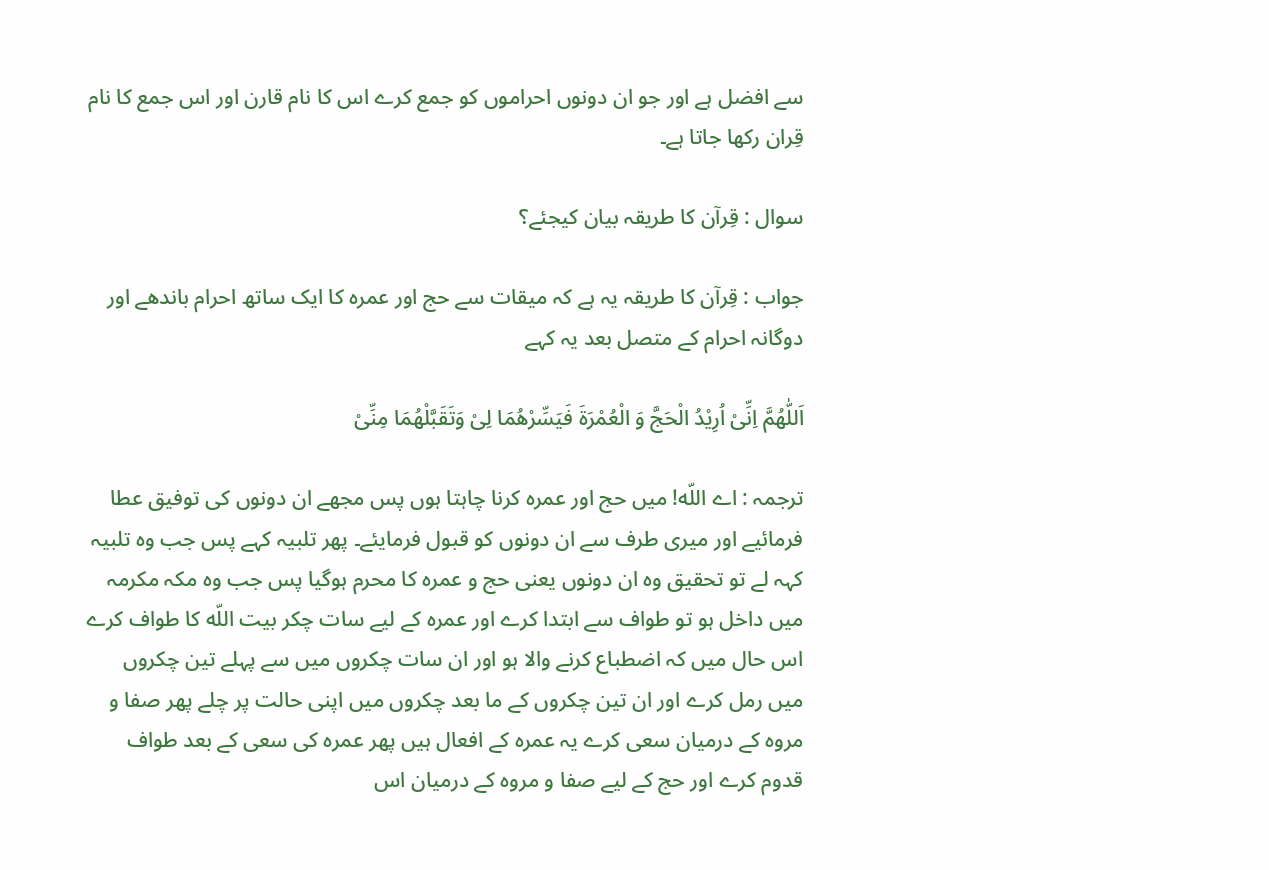سے افضل ہے اور جو ان دونوں احراموں کو جمع کرے اس کا نام قارن اور اس جمع کا نام قِران رکھا جاتا ہے۔

سوال : قِرآن کا طریقہ بیان کیجئے؟

جواب : قِرآن کا طریقہ یہ ہے کہ میقات سے حج اور عمرہ کا ایک ساتھ احرام باندھے اور دوگانہ احرام کے متصل بعد یہ کہے

اَللّٰھُمَّ اِنِّیْ اُرِیْدُ الْحَجَّ وَ الْعُمْرَۃَ فَیَسِّرْھُمَا لِیْ وَتَقَبَّلْھُمَا مِنِّیْ

ترجمہ : اے اللّه! میں حج اور عمرہ کرنا چاہتا ہوں پس مجھے ان دونوں کی توفیق عطا فرمائیے اور میری طرف سے ان دونوں کو قبول فرمایئے۔ پھر تلبیہ کہے پس جب وہ تلبیہ کہہ لے تو تحقیق وہ ان دونوں یعنی حج و عمرہ کا محرم ہوگیا پس جب وہ مکہ مکرمہ میں داخل ہو تو طواف سے ابتدا کرے اور عمرہ کے لیے سات چکر بیت اللّه کا طواف کرے اس حال میں کہ اضطباع کرنے والا ہو اور ان سات چکروں میں سے پہلے تین چکروں میں رمل کرے اور ان تین چکروں کے ما بعد چکروں میں اپنی حالت پر چلے پھر صفا و مروہ کے درمیان سعی کرے یہ عمرہ کے افعال ہیں پھر عمرہ کی سعی کے بعد طواف قدوم کرے اور حج کے لیے صفا و مروہ کے درمیان اس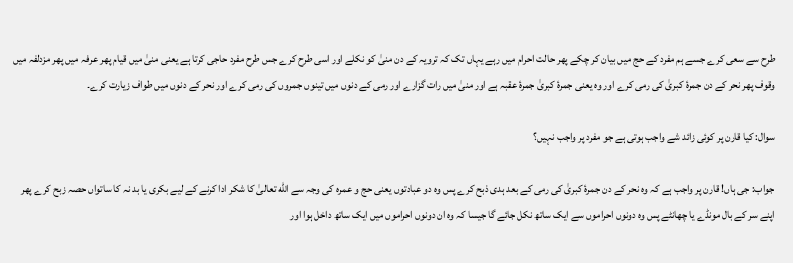طرح سے سعی کرے جسے ہم مفرد کے حج میں بیان کر چکے پھر حالت احرام میں رہے یہاں تک کہ ترویہ کے دن منیٰ کو نکلے اور اسی طرح کرے جس طرح مفرد حاجی کرتا ہے یعنی منیٰ میں قیام پھر عرفہ میں پھر مزدلفہ میں وقوف پھر نحر کے دن جمرۂ کبریٰ کی رمی کرے اور وہ یعنی جمرۂ کبریٰ جمرۂ عقبہ ہے اور منیٰ میں رات گزارے اور رمی کے دنوں میں تینوں جمروں کی رمی کرے اور نحر کے دنوں میں طواف زیارت کرے۔

سوال: کیا قارن پر کوئی زائد شے واجب ہوتی ہے جو مفرد پر واجب نہیں؟

جواب: جی ہاں! قارن پر واجب ہے کہ وہ نحر کے دن جمرۂ کبریٰ کی رمی کے بعد ہدی ذبح کرے پس وہ دو عبادتوں یعنی حج و عمرہ کی وجہ سے اللّه تعالیٰ کا شکر ادا کرنے کے لیے بکری یا بد نہ کا ساتواں حصہ زبح کرے پھر اپنے سر کے بال مونڈے یا چھانٹے پس وہ دونوں احراموں سے ایک ساتھ نکل جائے گا جیسا کہ وہ ان دونوں احراموں میں ایک ساتھ داخل ہوا اور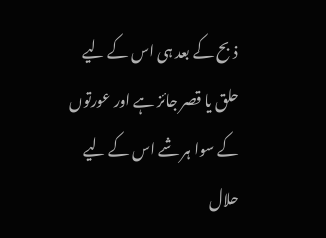ذبح کے بعد ہی اس کے لیے حلق یا قصر جائز ہے اور عورتوں کے سوا ہر شے اس کے لیے حلال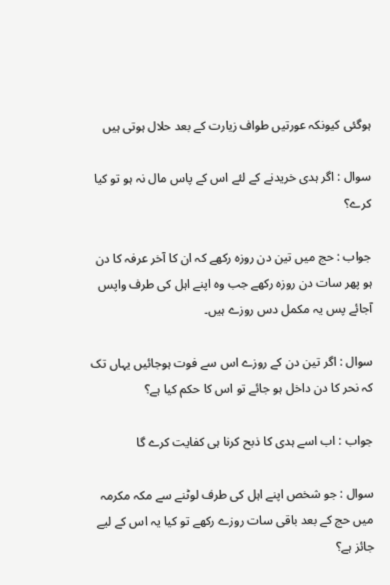ہوگئی کیونکہ عورتیں طواف زیارت کے بعد حلال ہوتی ہیں

سوال : اگر ہدی خریدنے کے لئے اس کے پاس مال نہ ہو تو کیا کرے؟

جواب : حج میں تین دن روزہ رکھے کہ ان کا آخر عرفہ کا دن ہو پھر سات دن روزہ رکھے جب وہ اپنے اہل کی طرف واپس آجائے پس یہ مکمل دس روزے ہیں۔

سوال : اگر تین دن کے روزے اس سے فوت ہوجائیں یہاں تک کہ نحر کا دن داخل ہو جائے تو اس کا حکم کیا ہے؟

جواب : اب اسے ہدی کا ذبح کرنا ہی کفایت کرے گا

سوال : جو شخص اپنے اہل کی طرف لوٹنے سے مکہ مکرمہ میں حج کے بعد باقی سات روزے رکھے تو کیا یہ اس کے لیے جائز ہے؟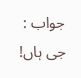جواب : جی ہاں!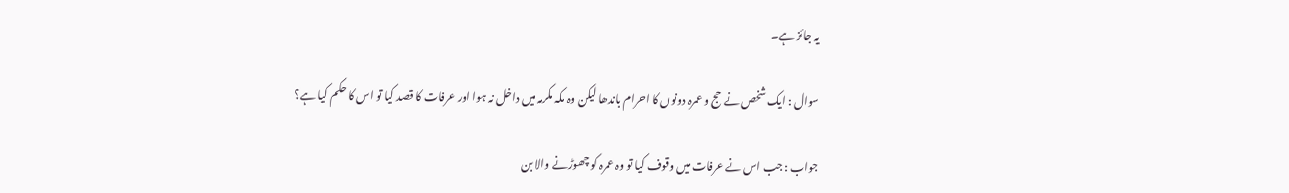یہ جائز ہے۔

سوال : ایک شخص نے حج و عمرہ دونوں کا احرام باندھا لیکن وہ مکہ مکرمہ میں داخل نہ ہوا اور عرفات کا قصد کیا تو اس کا حکم کیا ہے؟

جواب : جب اس نے عرفات میں وقوف کیا تو وہ عمرہ کو چھوڑنے والا بن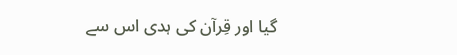گیا اور قِرآن کی ہدی اس سے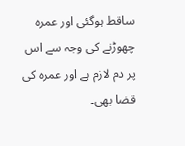ساقط ہوگئی اور عمرہ چھوڑنے کی وجہ سے اس پر دم لازم ہے اور عمرہ کی قضا بھی۔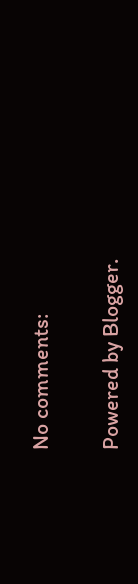No comments:

Powered by Blogger.